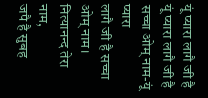यूं प्यारा लागै जी है
यूं प्यारा लागै जी है
सच्चा ओम् नाम-यूं प्यारा
लागै जी है सच्चा ओम् नाम।
नित्यानन्द तेरा नाम,
जपै है सुबह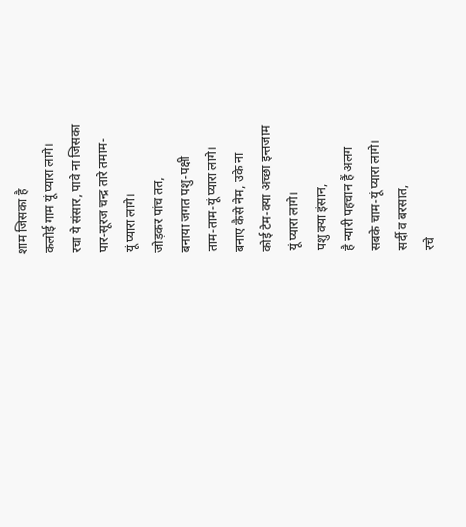शाम जिसका है
कलोई गाम यूं प्यारा लागे।
रचा ये संसार, पावे ना जिसका
पार-सूरज चन्द्र तारे तमाम-
यूं प्यारा लागे।
जोड़कर पांच तत,
बनाया जगत पशु-पक्षी
ताम-ताम-यूं प्यारा लागे।
बनाए कैसे नेम, उके ना
कोई टेम-क्या अच्छा इन्तजाम
यूं प्यारा लागे।
पशु क्या इंसान,
है न्यारी पहचान हैं अलग
सबके चाम-यूं प्यारा लागे।
सर्दी व बरसात,
रचे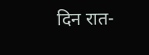दिन रात-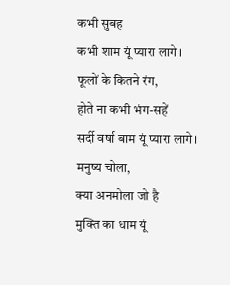कभी सुबह
कभी शाम यूं प्यारा लागे।
फूलों के कितने रंग,
होते ना कभी भंग-सहें
सर्दी वर्षा बाम यूं प्यारा लागे।
मनुष्य चोला,
क्या अनमोला जो है
मुक्ति का धाम यूं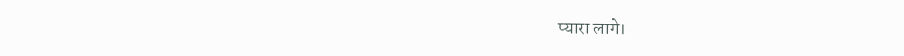प्यारा लागे।